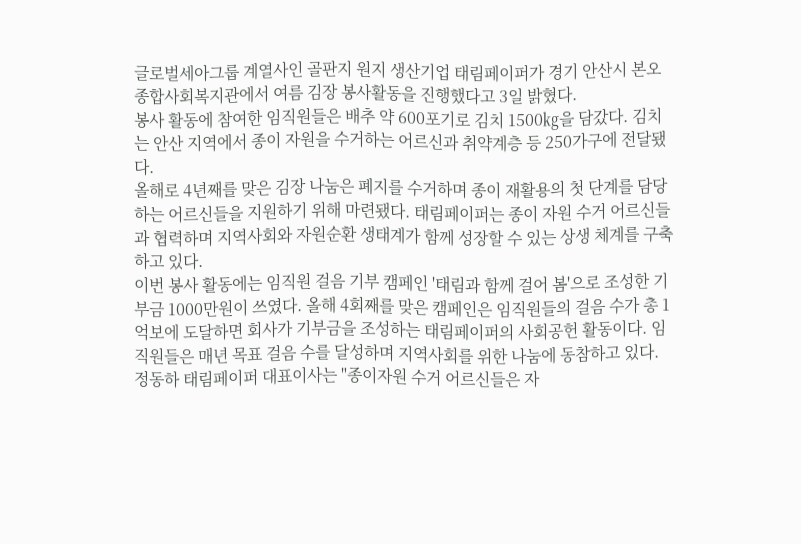글로벌세아그룹 계열사인 골판지 원지 생산기업 태림페이퍼가 경기 안산시 본오종합사회복지관에서 여름 김장 봉사활동을 진행했다고 3일 밝혔다.
봉사 활동에 참여한 임직원들은 배추 약 600포기로 김치 1500㎏을 담갔다. 김치는 안산 지역에서 종이 자원을 수거하는 어르신과 취약계층 등 250가구에 전달됐다.
올해로 4년째를 맞은 김장 나눔은 폐지를 수거하며 종이 재활용의 첫 단계를 담당하는 어르신들을 지원하기 위해 마련됐다. 태림페이퍼는 종이 자원 수거 어르신들과 협력하며 지역사회와 자원순환 생태계가 함께 성장할 수 있는 상생 체계를 구축하고 있다.
이번 봉사 활동에는 임직원 걸음 기부 캠페인 '태림과 함께 걸어 봄'으로 조성한 기부금 1000만원이 쓰였다. 올해 4회째를 맞은 캠페인은 임직원들의 걸음 수가 총 1억보에 도달하면 회사가 기부금을 조성하는 태림페이퍼의 사회공헌 활동이다. 임직원들은 매년 목표 걸음 수를 달성하며 지역사회를 위한 나눔에 동참하고 있다.
정동하 태림페이퍼 대표이사는 "종이자원 수거 어르신들은 자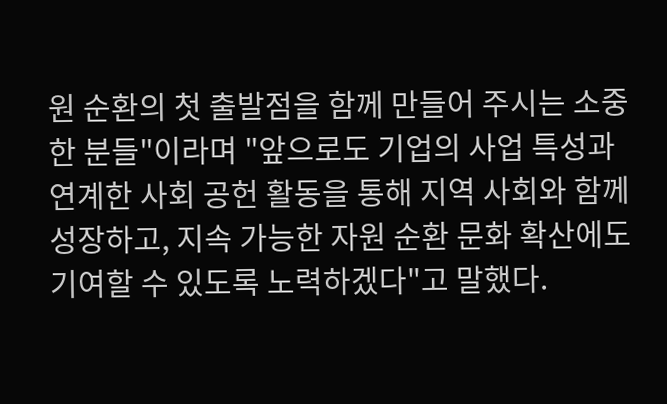원 순환의 첫 출발점을 함께 만들어 주시는 소중한 분들"이라며 "앞으로도 기업의 사업 특성과 연계한 사회 공헌 활동을 통해 지역 사회와 함께 성장하고, 지속 가능한 자원 순환 문화 확산에도 기여할 수 있도록 노력하겠다"고 말했다.